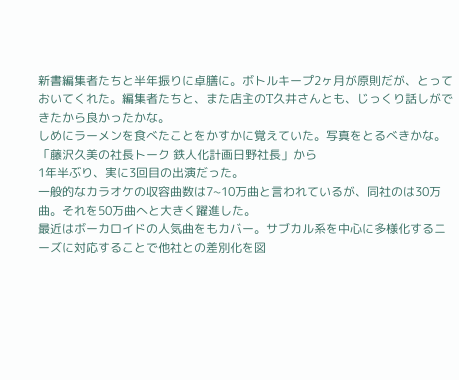新書編集者たちと半年振りに卓膳に。ボトルキープ2ヶ月が原則だが、とっておいてくれた。編集者たちと、また店主のT久井さんとも、じっくり話しができたから良かったかな。
しめにラーメンを食べたことをかすかに覚えていた。写真をとるべきかな。
「藤沢久美の社長トーク 鉄人化計画日野社長」から
1年半ぶり、実に3回目の出演だった。
一般的なカラオケの収容曲数は7~10万曲と言われているが、同社のは30万曲。それを50万曲へと大きく躍進した。
最近はボーカロイドの人気曲をもカバー。サブカル系を中心に多様化するニーズに対応することで他社との差別化を図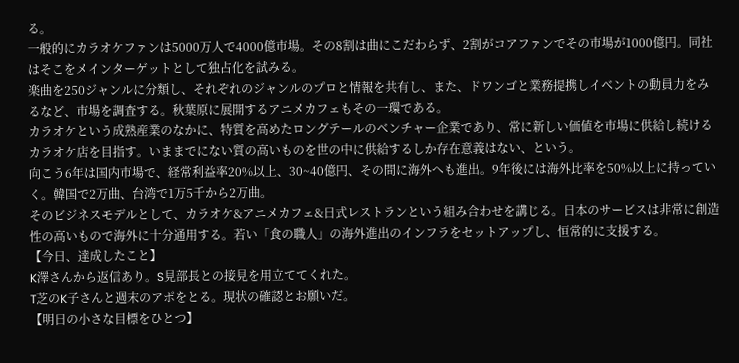る。
一般的にカラオケファンは5000万人で4000億市場。その8割は曲にこだわらず、2割がコアファンでその市場が1000億円。同社はそこをメインターゲットとして独占化を試みる。
楽曲を250ジャンルに分類し、それぞれのジャンルのプロと情報を共有し、また、ドワンゴと業務提携しイベントの動員力をみるなど、市場を調査する。秋葉原に展開するアニメカフェもその一環である。
カラオケという成熟産業のなかに、特質を高めたロングテールのベンチャー企業であり、常に新しい価値を市場に供給し続けるカラオケ店を目指す。いままでにない質の高いものを世の中に供給するしか存在意義はない、という。
向こう6年は国内市場で、経常利益率20%以上、30~40億円、その間に海外へも進出。9年後には海外比率を50%以上に持っていく。韓国で2万曲、台湾で1万5千から2万曲。
そのビジネスモデルとして、カラオケ&アニメカフェ&日式レストランという組み合わせを講じる。日本のサービスは非常に創造性の高いもので海外に十分通用する。若い「食の職人」の海外進出のインフラをセットアップし、恒常的に支援する。
【今日、達成したこと】
K澤さんから返信あり。S見部長との接見を用立ててくれた。
T芝のK子さんと週末のアポをとる。現状の確認とお願いだ。
【明日の小さな目標をひとつ】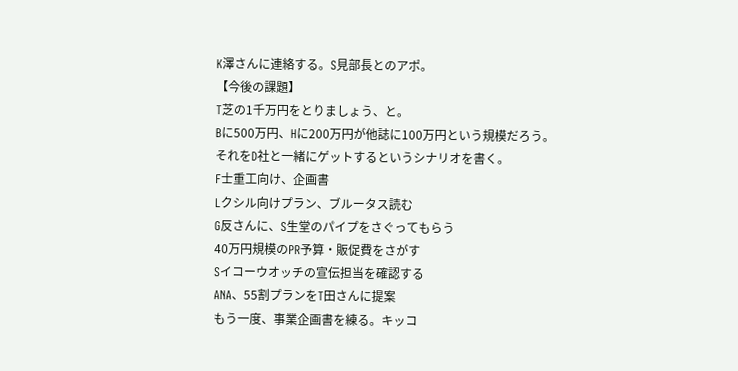K澤さんに連絡する。S見部長とのアポ。
【今後の課題】
T芝の1千万円をとりましょう、と。
Bに500万円、Hに200万円が他誌に100万円という規模だろう。
それをD社と一緒にゲットするというシナリオを書く。
F士重工向け、企画書
Lクシル向けプラン、ブルータス読む
G反さんに、S生堂のパイプをさぐってもらう
40万円規模のPR予算・販促費をさがす
Sイコーウオッチの宣伝担当を確認する
ANA、55割プランをT田さんに提案
もう一度、事業企画書を練る。キッコ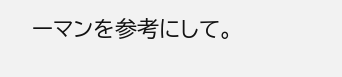ーマンを参考にして。